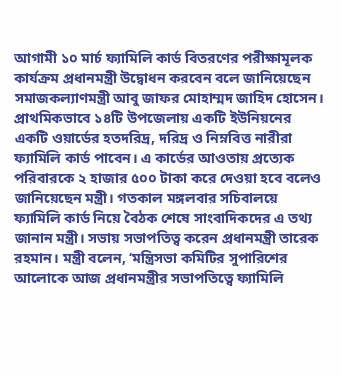আগামী ১০ মার্চ ফ্যামিলি কার্ড বিতরণের পরীক্ষামূলক কার্যক্রম প্রধানমন্ত্রী উদ্বোধন করবেন বলে জানিয়েছেন সমাজকল্যাণমন্ত্রী আবু জাফর মোহাম্মদ জাহিদ হোসেন। প্রাথমিকভাবে ১৪টি উপজেলায় একটি ইউনিয়নের একটি ওয়ার্ডের হতদরিদ্র, দরিদ্র ও নিম্নবিত্ত নারীরা ফ্যামিলি কার্ড পাবেন। এ কার্ডের আওতায় প্রত্যেক পরিবারকে ২ হাজার ৫০০ টাকা করে দেওয়া হবে বলেও জানিয়েছেন মন্ত্রী। গতকাল মঙ্গলবার সচিবালয়ে ফ্যামিলি কার্ড নিয়ে বৈঠক শেষে সাংবাদিকদের এ তথ্য জানান মন্ত্রী। সভায় সভাপতিত্ব করেন প্রধানমন্ত্রী তারেক রহমান। মন্ত্রী বলেন, ‘মন্ত্রিসভা কমিটির সুপারিশের আলোকে আজ প্রধানমন্ত্রীর সভাপতিত্বে ফ্যামিলি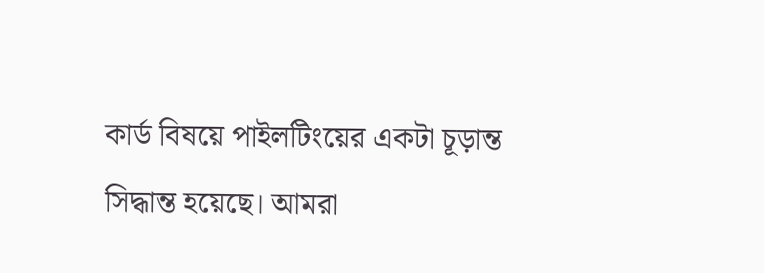কার্ড বিষয়ে পাইলটিংয়ের একটা চূড়ান্ত সিদ্ধান্ত হয়েছে। আমরা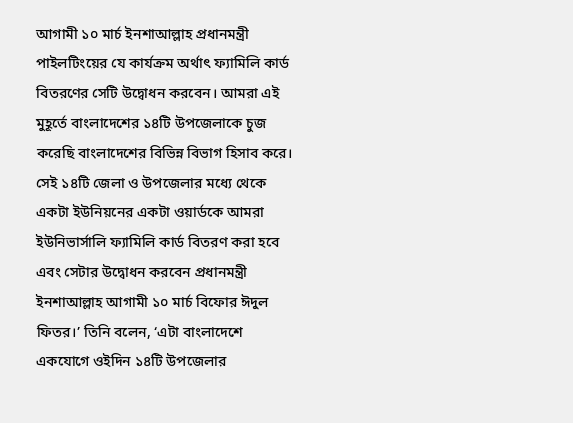আগামী ১০ মার্চ ইনশাআল্লাহ প্রধানমন্ত্রী পাইলটিংয়ের যে কার্যক্রম অর্থাৎ ফ্যামিলি কার্ড বিতরণের সেটি উদ্বোধন করবেন। আমরা এই মুহূর্তে বাংলাদেশের ১৪টি উপজেলাকে চুজ করেছি বাংলাদেশের বিভিন্ন বিভাগ হিসাব করে। সেই ১৪টি জেলা ও উপজেলার মধ্যে থেকে একটা ইউনিয়নের একটা ওয়ার্ডকে আমরা ইউনিভার্সালি ফ্যামিলি কার্ড বিতরণ করা হবে এবং সেটার উদ্বোধন করবেন প্রধানমন্ত্রী ইনশাআল্লাহ আগামী ১০ মার্চ বিফোর ঈদুল ফিতর।’ তিনি বলেন, ‘এটা বাংলাদেশে একযোগে ওইদিন ১৪টি উপজেলার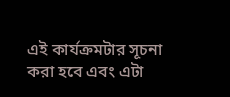এই কার্যক্রমটার সূচনা করা হবে এবং এটা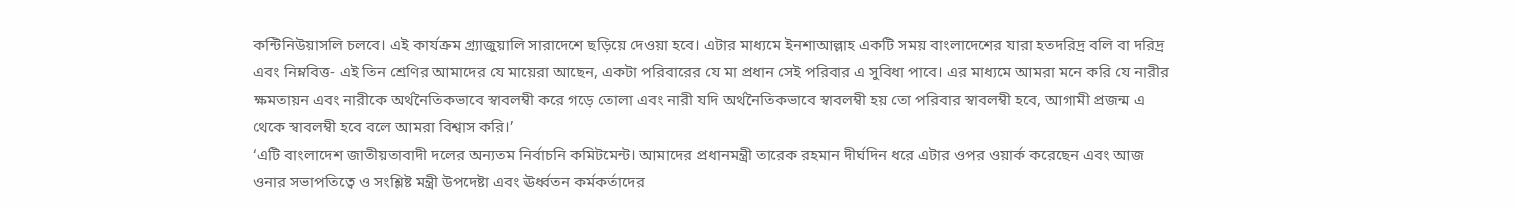কন্টিনিউয়াসলি চলবে। এই কার্যক্রম গ্র্যাজুয়ালি সারাদেশে ছড়িয়ে দেওয়া হবে। এটার মাধ্যমে ইনশাআল্লাহ একটি সময় বাংলাদেশের যারা হতদরিদ্র বলি বা দরিদ্র এবং নিম্নবিত্ত- এই তিন শ্রেণির আমাদের যে মায়েরা আছেন, একটা পরিবারের যে মা প্রধান সেই পরিবার এ সুবিধা পাবে। এর মাধ্যমে আমরা মনে করি যে নারীর ক্ষমতায়ন এবং নারীকে অর্থনৈতিকভাবে স্বাবলম্বী করে গড়ে তোলা এবং নারী যদি অর্থনৈতিকভাবে স্বাবলম্বী হয় তো পরিবার স্বাবলম্বী হবে, আগামী প্রজন্ম এ থেকে স্বাবলম্বী হবে বলে আমরা বিশ্বাস করি।’
‘এটি বাংলাদেশ জাতীয়তাবাদী দলের অন্যতম নির্বাচনি কমিটমেন্ট। আমাদের প্রধানমন্ত্রী তারেক রহমান দীর্ঘদিন ধরে এটার ওপর ওয়ার্ক করেছেন এবং আজ ওনার সভাপতিত্বে ও সংশ্লিষ্ট মন্ত্রী উপদেষ্টা এবং ঊর্ধ্বতন কর্মকর্তাদের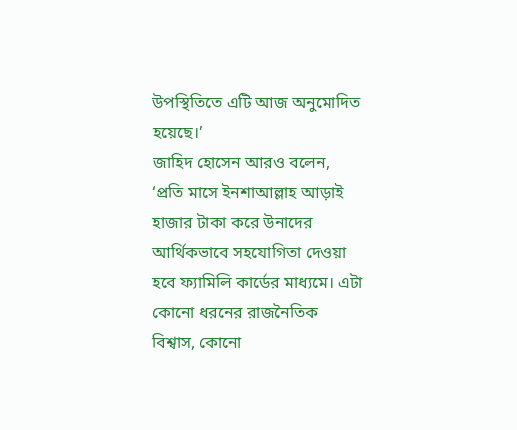উপস্থিতিতে এটি আজ অনুমোদিত হয়েছে।’
জাহিদ হোসেন আরও বলেন, ‘প্রতি মাসে ইনশাআল্লাহ আড়াই হাজার টাকা করে উনাদের আর্থিকভাবে সহযোগিতা দেওয়া হবে ফ্যামিলি কার্ডের মাধ্যমে। এটা কোনো ধরনের রাজনৈতিক বিশ্বাস, কোনো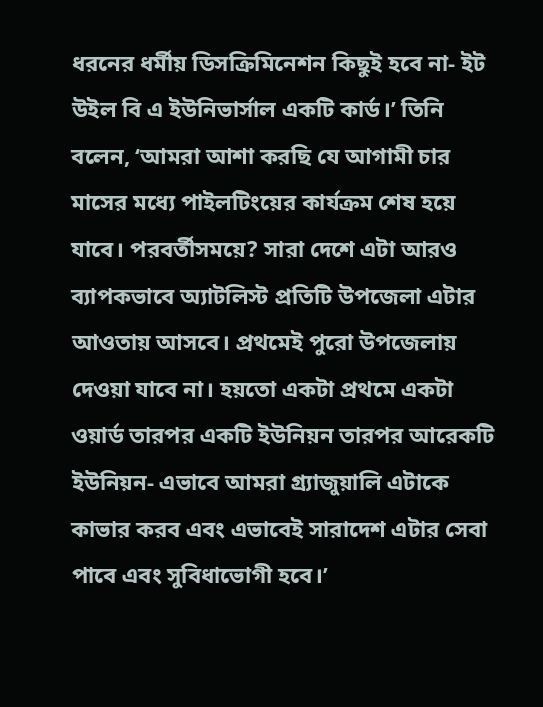ধরনের ধর্মীয় ডিসক্রিমিনেশন কিছুই হবে না- ইট উইল বি এ ইউনিভার্সাল একটি কার্ড।’ তিনি বলেন, ‘আমরা আশা করছি যে আগামী চার মাসের মধ্যে পাইলটিংয়ের কার্যক্রম শেষ হয়ে যাবে। পরবর্তীসময়ে? সারা দেশে এটা আরও ব্যাপকভাবে অ্যাটলিস্ট প্রতিটি উপজেলা এটার আওতায় আসবে। প্রথমেই পুরো উপজেলায় দেওয়া যাবে না। হয়তো একটা প্রথমে একটা ওয়ার্ড তারপর একটি ইউনিয়ন তারপর আরেকটি ইউনিয়ন- এভাবে আমরা গ্র্যাজুয়ালি এটাকে কাভার করব এবং এভাবেই সারাদেশ এটার সেবা পাবে এবং সুবিধাভোগী হবে।’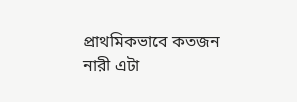প্রাথমিকভাবে কতজন নারী এটা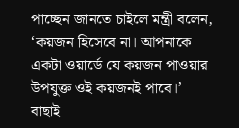পাচ্ছেন জানতে চাইলে মন্ত্রী বলেন, ‘কয়জন হিসেবে না। আপনাকে একটা ওয়ার্ডে যে কয়জন পাওয়ার উপযুক্ত ওই কয়জনই পাবে।’
বাছাই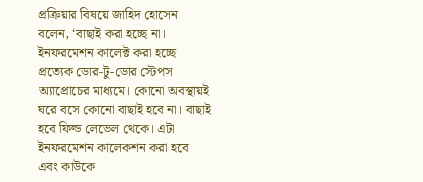প্রক্রিয়ার বিষয়ে জাহিদ হোসেন বলেন, ‘বাছাই করা হচ্ছে না। ইনফরমেশন কালেক্ট করা হচ্ছে প্রত্যেক ডোর-টু-ডোর স্টেপস অ্যাপ্রোচের মাধ্যমে। কোনো অবস্থায়ই ঘরে বসে কোনো বাছাই হবে না। বাছাই হবে ফিল্ড লেভেল থেকে। এটা ইনফরমেশন কালেকশন করা হবে এবং কাউকে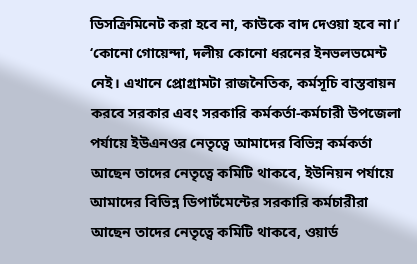ডিসক্রিমিনেট করা হবে না, কাউকে বাদ দেওয়া হবে না।’
‘কোনো গোয়েন্দা, দলীয় কোনো ধরনের ইনভলভমেন্ট নেই। এখানে প্রোগ্রামটা রাজনৈতিক, কর্মসূচি বাস্তবায়ন করবে সরকার এবং সরকারি কর্মকর্তা-কর্মচারী উপজেলা পর্যায়ে ইউএনওর নেতৃত্বে আমাদের বিভিন্ন কর্মকর্তা আছেন তাদের নেতৃত্বে কমিটি থাকবে, ইউনিয়ন পর্যায়ে আমাদের বিভিন্ন ডিপার্টমেন্টের সরকারি কর্মচারীরা আছেন তাদের নেতৃত্বে কমিটি থাকবে, ওয়ার্ড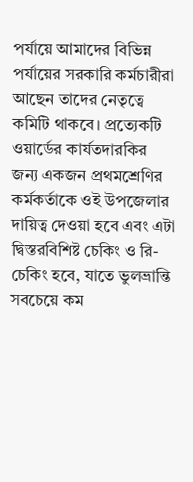পর্যায়ে আমাদের বিভিন্ন পর্যায়ের সরকারি কর্মচারীরা আছেন তাদের নেতৃত্বে কমিটি থাকবে। প্রত্যেকটি ওয়ার্ডের কার্যতদারকির জন্য একজন প্রথমশ্রেণির কর্মকর্তাকে ওই উপজেলার দায়িত্ব দেওয়া হবে এবং এটা দ্বিস্তরবিশিষ্ট চেকিং ও রি-চেকিং হবে, যাতে ভুলভ্রান্তি সবচেয়ে কম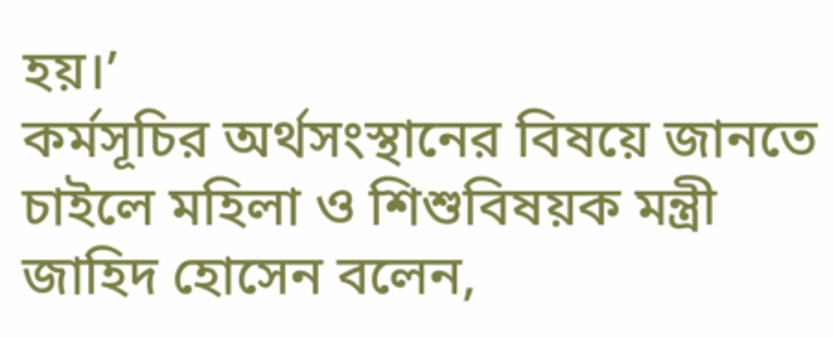হয়।’
কর্মসূচির অর্থসংস্থানের বিষয়ে জানতে চাইলে মহিলা ও শিশুবিষয়ক মন্ত্রী জাহিদ হোসেন বলেন,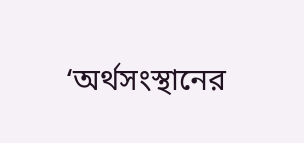‘অর্থসংস্থানের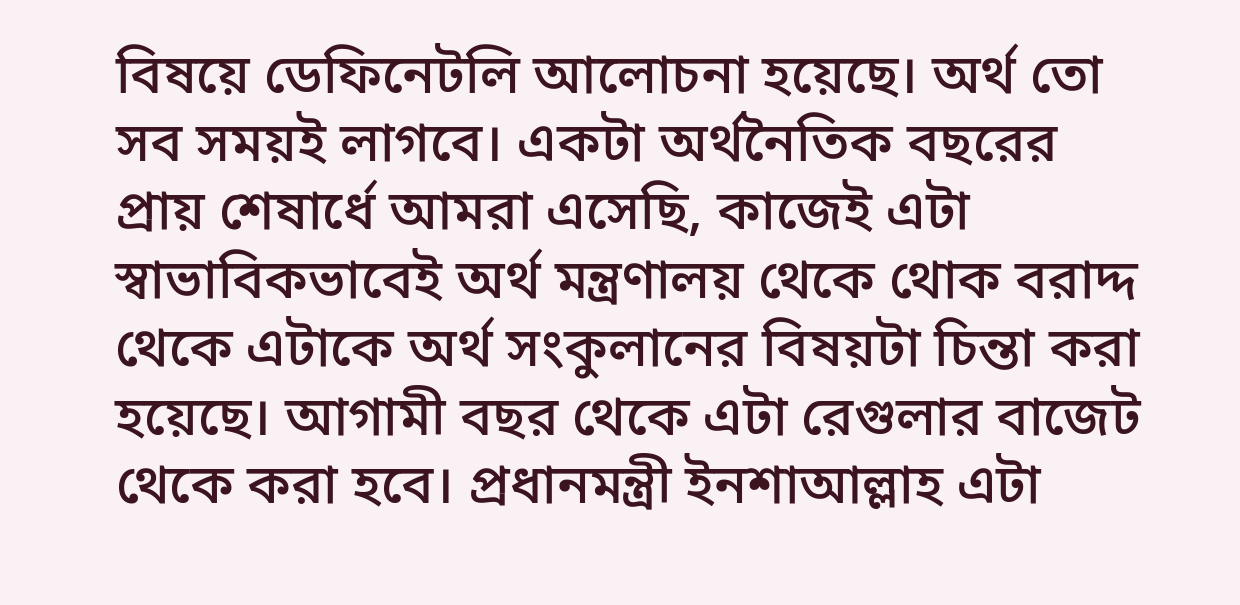বিষয়ে ডেফিনেটলি আলোচনা হয়েছে। অর্থ তো সব সময়ই লাগবে। একটা অর্থনৈতিক বছরের প্রায় শেষার্ধে আমরা এসেছি, কাজেই এটা স্বাভাবিকভাবেই অর্থ মন্ত্রণালয় থেকে থোক বরাদ্দ থেকে এটাকে অর্থ সংকুলানের বিষয়টা চিন্তা করা হয়েছে। আগামী বছর থেকে এটা রেগুলার বাজেট থেকে করা হবে। প্রধানমন্ত্রী ইনশাআল্লাহ এটা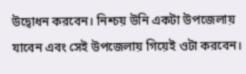উদ্বোধন করবেন। নিশ্চয় উনি একটা উপজেলায় যাবেন এবং সেই উপজেলায় গিয়েই ওটা করবেন।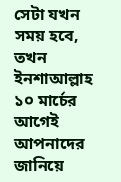সেটা যখন সময় হবে, তখন ইনশাআল্লাহ ১০ মার্চের আগেই আপনাদের জানিয়ে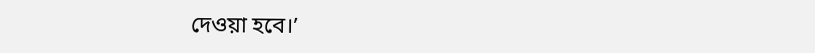দেওয়া হবে।’